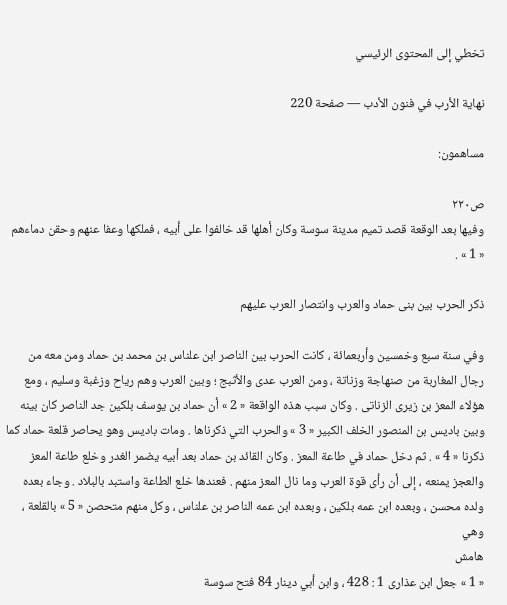تخطي إلى المحتوى الرئيسي

نهاية الأرب في فنون الأدب — صفحة 220

مساهمون:

ص٢٢٠
وفيها بعد الوقعة قصد تميم مدينة سوسة وكان أهلها قد خالفوا على أبيه ، فملكها وعفا عنهم وحقن دماءهم « 1 » .

ذكر الحرب بين بنى حماد والعرب وانتصار العرب عليهم

وفي سنة سبع وخمسين وأربعمائة ، كانت الحرب بين الناصر ابن علناس بن محمد بن حماد ومن معه من رجال المغاربة من صنهاجة وزناتة ، ومن العرب عدى والأثبج ؛ وبين العرب وهم رياح وزغبة وسليم ، ومع هؤلاء المعز بن زيرى الزناتى . وكان سبب هذه الواقعة « 2 » أن حماد بن يوسف بلكين جد الناصر كان بينه وبين باديس بن المنصور الخلف الكبير « 3 » والحرب التي ذكرناها . ومات باديس وهو يحاصر قلعة حماد كما ذكرنا « 4 » . ثم دخل حماد في طاعة المعز . وكان القائد بن حماد بعد أبيه يضمر الغدر وخلع طاعة المعز والعجز يمنعه ، إلى أن رأى قوة العرب وما نال المعز منهم . فعندها خلع الطاعة واستبد بالبلاد . وجاء بعده ولده محسن ، وبعده ابن عمه بلكين ، وبعده ابن عمه الناصر بن علناس ، وكل منهم متحصن « 5 » بالقلعة ، وهي
هامش
« 1 » جعل ابن عذارى 1 : 428 ، وابن أبي دينار 84 فتح سوسة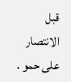قبل الانتصار على حمو .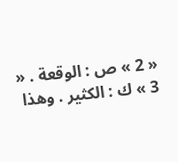« 2 » ص : الوقعة . « 3 » ك : الكثير . وهذا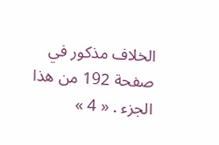الخلاف مذكور في صفحة 192 من هذا الجزء . « 4 »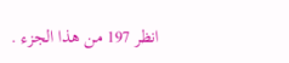انظر 197 من هذا الجزء .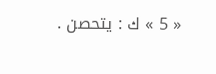« 5 » ك : يتحصن .